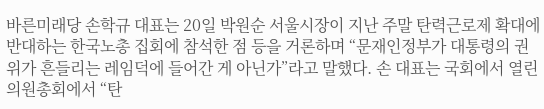바른미래당 손학규 대표는 20일 박원순 서울시장이 지난 주말 탄력근로제 확대에 반대하는 한국노총 집회에 참석한 점 등을 거론하며 “문재인정부가 대통령의 권위가 흔들리는 레임덕에 들어간 게 아닌가”라고 말했다. 손 대표는 국회에서 열린 의원총회에서 “탄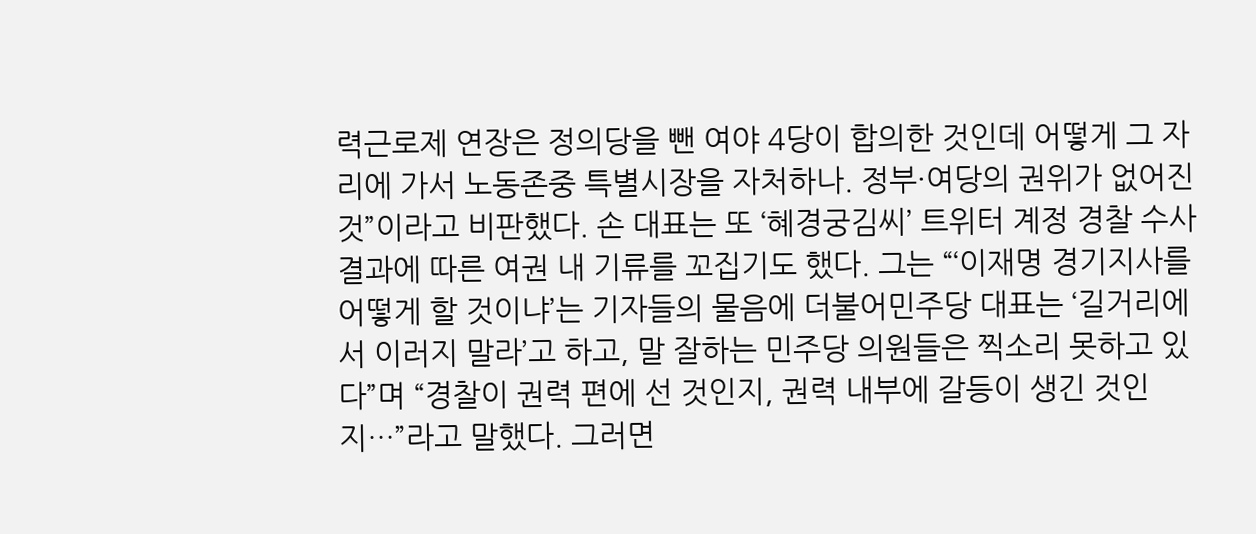력근로제 연장은 정의당을 뺀 여야 4당이 합의한 것인데 어떻게 그 자리에 가서 노동존중 특별시장을 자처하나. 정부·여당의 권위가 없어진 것”이라고 비판했다. 손 대표는 또 ‘혜경궁김씨’ 트위터 계정 경찰 수사결과에 따른 여권 내 기류를 꼬집기도 했다. 그는 “‘이재명 경기지사를 어떻게 할 것이냐’는 기자들의 물음에 더불어민주당 대표는 ‘길거리에서 이러지 말라’고 하고, 말 잘하는 민주당 의원들은 찍소리 못하고 있다”며 “경찰이 권력 편에 선 것인지, 권력 내부에 갈등이 생긴 것인지…”라고 말했다. 그러면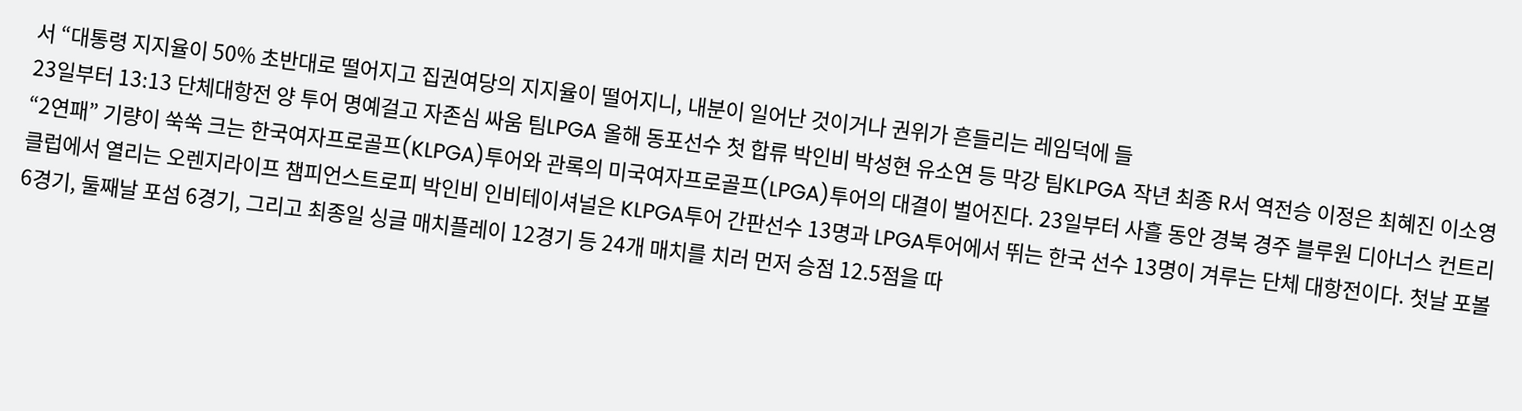서 “대통령 지지율이 50% 초반대로 떨어지고 집권여당의 지지율이 떨어지니, 내분이 일어난 것이거나 권위가 흔들리는 레임덕에 들
23일부터 13:13 단체대항전 양 투어 명예걸고 자존심 싸움 팀LPGA 올해 동포선수 첫 합류 박인비 박성현 유소연 등 막강 팀KLPGA 작년 최종 R서 역전승 이정은 최혜진 이소영 “2연패” 기량이 쑥쑥 크는 한국여자프로골프(KLPGA)투어와 관록의 미국여자프로골프(LPGA)투어의 대결이 벌어진다. 23일부터 사흘 동안 경북 경주 블루원 디아너스 컨트리클럽에서 열리는 오렌지라이프 챔피언스트로피 박인비 인비테이셔널은 KLPGA투어 간판선수 13명과 LPGA투어에서 뛰는 한국 선수 13명이 겨루는 단체 대항전이다. 첫날 포볼 6경기, 둘째날 포섬 6경기, 그리고 최종일 싱글 매치플레이 12경기 등 24개 매치를 치러 먼저 승점 12.5점을 따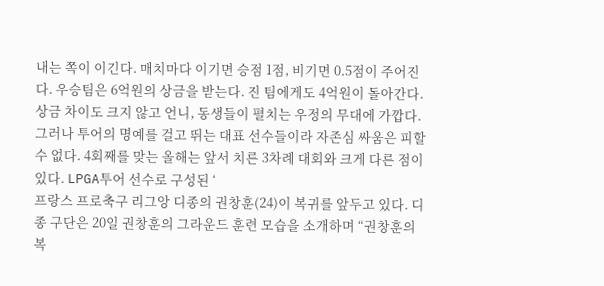내는 쪽이 이긴다. 매치마다 이기면 승점 1점, 비기면 0.5점이 주어진다. 우승팀은 6억원의 상금을 받는다. 진 팀에게도 4억원이 돌아간다. 상금 차이도 크지 않고 언니, 동생들이 펼치는 우정의 무대에 가깝다. 그러나 투어의 명예를 걸고 뛰는 대표 선수들이라 자존심 싸움은 피할 수 없다. 4회째를 맞는 올해는 앞서 치른 3차례 대회와 크게 다른 점이 있다. LPGA투어 선수로 구성된 ‘
프랑스 프로축구 리그앙 디종의 권창훈(24)이 복귀를 앞두고 있다. 디종 구단은 20일 권창훈의 그라운드 훈련 모습을 소개하며 “권창훈의 복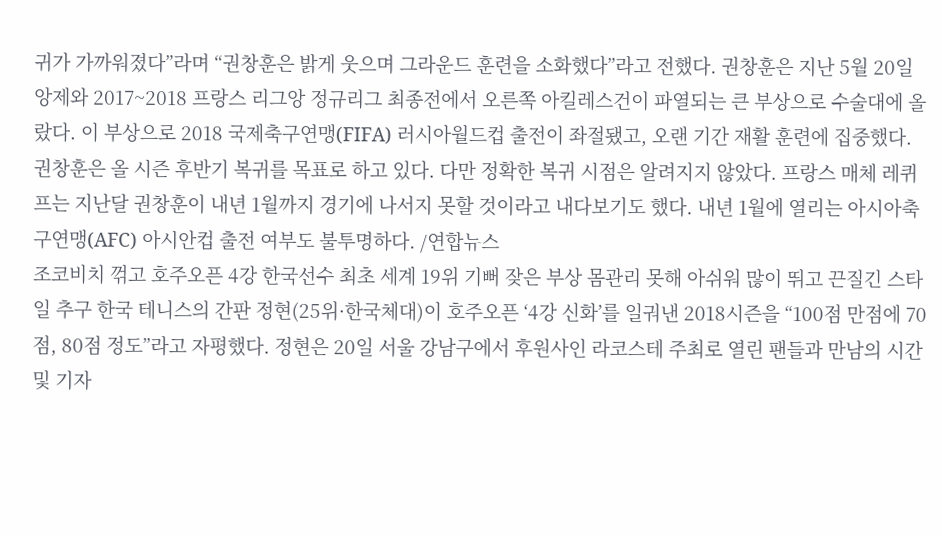귀가 가까워졌다”라며 “권창훈은 밝게 웃으며 그라운드 훈련을 소화했다”라고 전했다. 권창훈은 지난 5월 20일 앙제와 2017~2018 프랑스 리그앙 정규리그 최종전에서 오른쪽 아킬레스건이 파열되는 큰 부상으로 수술대에 올랐다. 이 부상으로 2018 국제축구연맹(FIFA) 러시아월드컵 출전이 좌절됐고, 오랜 기간 재활 훈련에 집중했다. 권창훈은 올 시즌 후반기 복귀를 목표로 하고 있다. 다만 정확한 복귀 시점은 알려지지 않았다. 프랑스 매체 레퀴프는 지난달 권창훈이 내년 1월까지 경기에 나서지 못할 것이라고 내다보기도 했다. 내년 1월에 열리는 아시아축구연맹(AFC) 아시안컵 출전 여부도 불투명하다. /연합뉴스
조코비치 꺾고 호주오픈 4강 한국선수 최초 세계 19위 기뻐 잦은 부상 몸관리 못해 아쉬워 많이 뛰고 끈질긴 스타일 추구 한국 테니스의 간판 정현(25위·한국체대)이 호주오픈 ‘4강 신화’를 일궈낸 2018시즌을 “100점 만점에 70점, 80점 정도”라고 자평했다. 정현은 20일 서울 강남구에서 후원사인 라코스테 주최로 열린 팬들과 만남의 시간 및 기자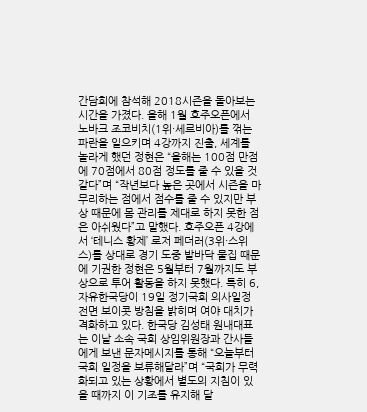간담회에 참석해 2018시즌을 돌아보는 시간을 가졌다. 올해 1월 호주오픈에서 노바크 조코비치(1위·세르비아)를 꺾는 파란을 일으키며 4강까지 진출, 세계를 놀라게 했던 정현은 “올해는 100점 만점에 70점에서 80점 정도를 줄 수 있을 것 같다”며 “작년보다 높은 곳에서 시즌을 마무리하는 점에서 점수를 줄 수 있지만 부상 때문에 몸 관리를 제대로 하지 못한 점은 아쉬웠다”고 말했다. 호주오픈 4강에서 ‘테니스 황제’ 로저 페더러(3위·스위스)를 상대로 경기 도중 발바닥 물집 때문에 기권한 정현은 5월부터 7월까지도 부상으로 투어 활동을 하지 못했다. 특히 6,
자유한국당이 19일 정기국회 의사일정 전면 보이콧 방침을 밝히며 여야 대치가 격화하고 있다. 한국당 김성태 원내대표는 이날 소속 국회 상임위원장과 간사들에게 보낸 문자메시지를 통해 “오늘부터 국회 일정을 보류해달라”며 “국회가 무력화되고 있는 상황에서 별도의 지침이 있을 때까지 이 기조를 유지해 달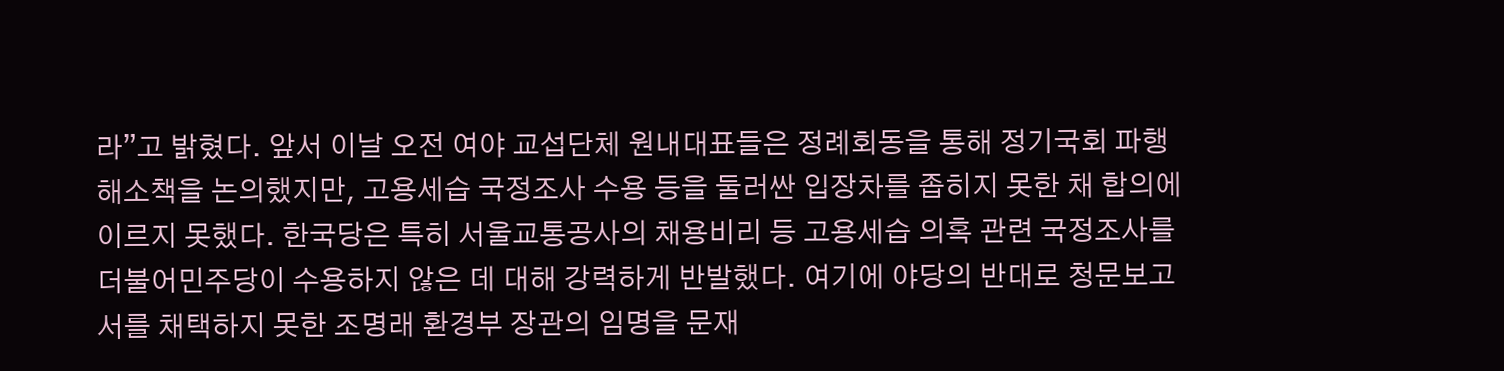라”고 밝혔다. 앞서 이날 오전 여야 교섭단체 원내대표들은 정례회동을 통해 정기국회 파행 해소책을 논의했지만, 고용세습 국정조사 수용 등을 둘러싼 입장차를 좁히지 못한 채 합의에 이르지 못했다. 한국당은 특히 서울교통공사의 채용비리 등 고용세습 의혹 관련 국정조사를 더불어민주당이 수용하지 않은 데 대해 강력하게 반발했다. 여기에 야당의 반대로 청문보고서를 채택하지 못한 조명래 환경부 장관의 임명을 문재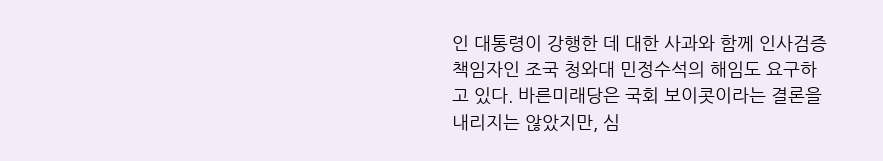인 대통령이 강행한 데 대한 사과와 함께 인사검증 책임자인 조국 청와대 민정수석의 해임도 요구하고 있다. 바른미래당은 국회 보이콧이라는 결론을 내리지는 않았지만, 심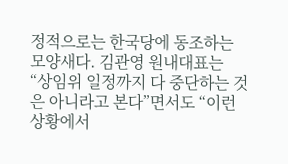정적으로는 한국당에 동조하는 모양새다. 김관영 원내대표는 “상임위 일정까지 다 중단하는 것은 아니라고 본다”면서도 “이런 상황에서